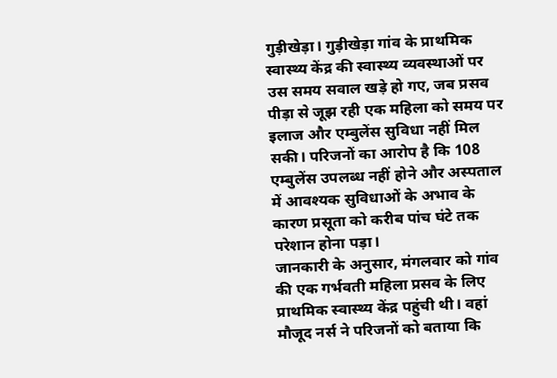गुड़ीखेड़ा। गुड़ीखेड़ा गांव के प्राथमिक स्वास्थ्य केंद्र की स्वास्थ्य व्यवस्थाओं पर उस समय सवाल खड़े हो गए, जब प्रसव पीड़ा से जूझ रही एक महिला को समय पर इलाज और एम्बुलेंस सुविधा नहीं मिल सकी। परिजनों का आरोप है कि 108 एम्बुलेंस उपलब्ध नहीं होने और अस्पताल में आवश्यक सुविधाओं के अभाव के कारण प्रसूता को करीब पांच घंटे तक परेशान होना पड़ा।
जानकारी के अनुसार, मंगलवार को गांव की एक गर्भवती महिला प्रसव के लिए प्राथमिक स्वास्थ्य केंद्र पहुंची थी। वहां मौजूद नर्स ने परिजनों को बताया कि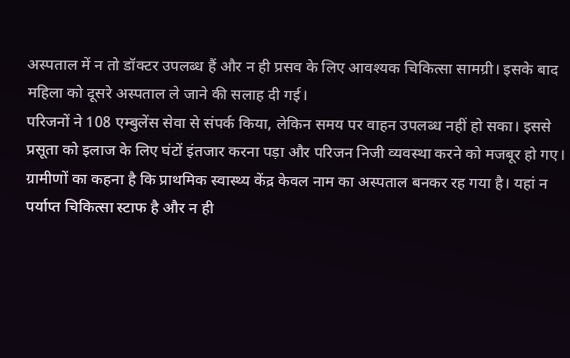अस्पताल में न तो डॉक्टर उपलब्ध हैं और न ही प्रसव के लिए आवश्यक चिकित्सा सामग्री। इसके बाद महिला को दूसरे अस्पताल ले जाने की सलाह दी गई।
परिजनों ने 108 एम्बुलेंस सेवा से संपर्क किया, लेकिन समय पर वाहन उपलब्ध नहीं हो सका। इससे प्रसूता को इलाज के लिए घंटों इंतजार करना पड़ा और परिजन निजी व्यवस्था करने को मजबूर हो गए।
ग्रामीणों का कहना है कि प्राथमिक स्वास्थ्य केंद्र केवल नाम का अस्पताल बनकर रह गया है। यहां न पर्याप्त चिकित्सा स्टाफ है और न ही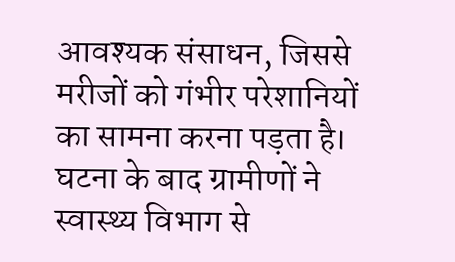आवश्यक संसाधन, जिससे मरीजों को गंभीर परेशानियों का सामना करना पड़ता है।
घटना के बाद ग्रामीणों ने स्वास्थ्य विभाग से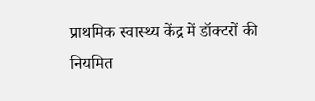प्राथमिक स्वास्थ्य केंद्र में डॉक्टरों की नियमित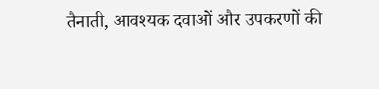तैनाती, आवश्यक दवाओं और उपकरणों की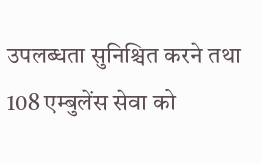उपलब्धता सुनिश्चित करने तथा 108 एम्बुलेंस सेवा को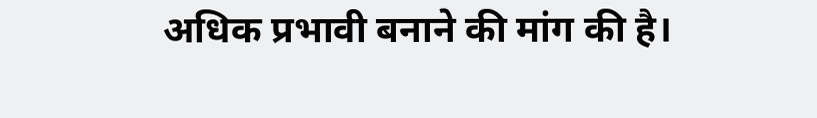अधिक प्रभावी बनाने की मांग की है।